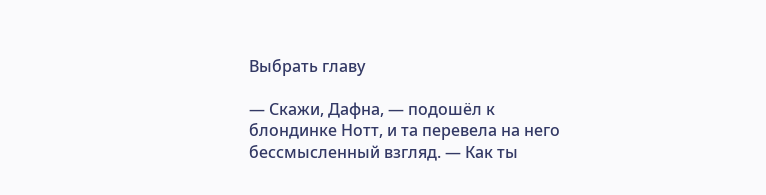Выбрать главу

— Скажи, Дафна, — подошёл к блондинке Нотт, и та перевела на него бессмысленный взгляд. — Как ты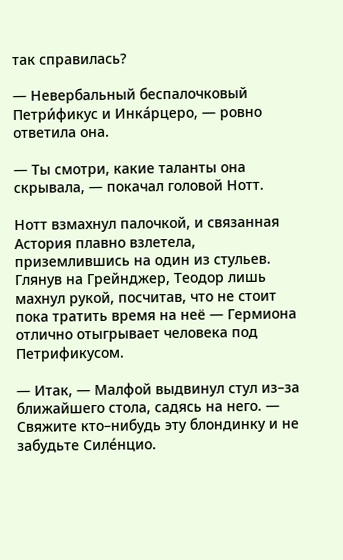так справилась?

— Невербальный беспалочковый Петри́фикус и Инка́рцеро, — ровно ответила она.

— Ты смотри, какие таланты она скрывала, — покачал головой Нотт.

Нотт взмахнул палочкой, и связанная Астория плавно взлетела, приземлившись на один из стульев. Глянув на Грейнджер, Теодор лишь махнул рукой, посчитав, что не стоит пока тратить время на неё — Гермиона отлично отыгрывает человека под Петрификусом.

— Итак, — Малфой выдвинул стул из–за ближайшего стола, садясь на него. — Свяжите кто–нибудь эту блондинку и не забудьте Силе́нцио.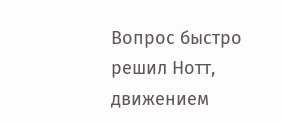Вопрос быстро решил Нотт, движением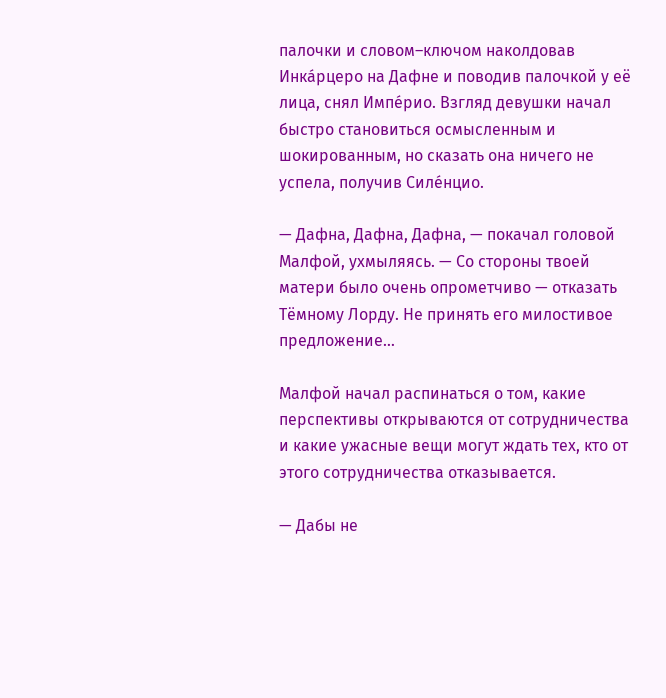палочки и словом–ключом наколдовав Инка́рцеро на Дафне и поводив палочкой у её лица, снял Импе́рио. Взгляд девушки начал быстро становиться осмысленным и шокированным, но сказать она ничего не успела, получив Силе́нцио.

— Дафна, Дафна, Дафна, — покачал головой Малфой, ухмыляясь. — Со стороны твоей матери было очень опрометчиво — отказать Тёмному Лорду. Не принять его милостивое предложение…

Малфой начал распинаться о том, какие перспективы открываются от сотрудничества и какие ужасные вещи могут ждать тех, кто от этого сотрудничества отказывается.

— Дабы не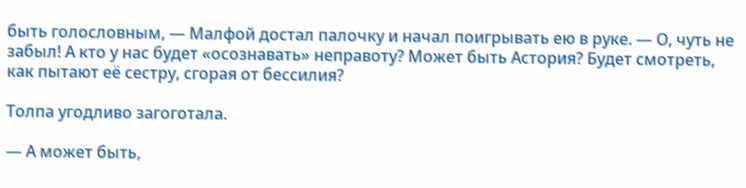быть голословным, — Малфой достал палочку и начал поигрывать ею в руке. — О, чуть не забыл! А кто у нас будет «осознавать» неправоту? Может быть Астория? Будет смотреть, как пытают её сестру, сгорая от бессилия?

Толпа угодливо загоготала.

— А может быть,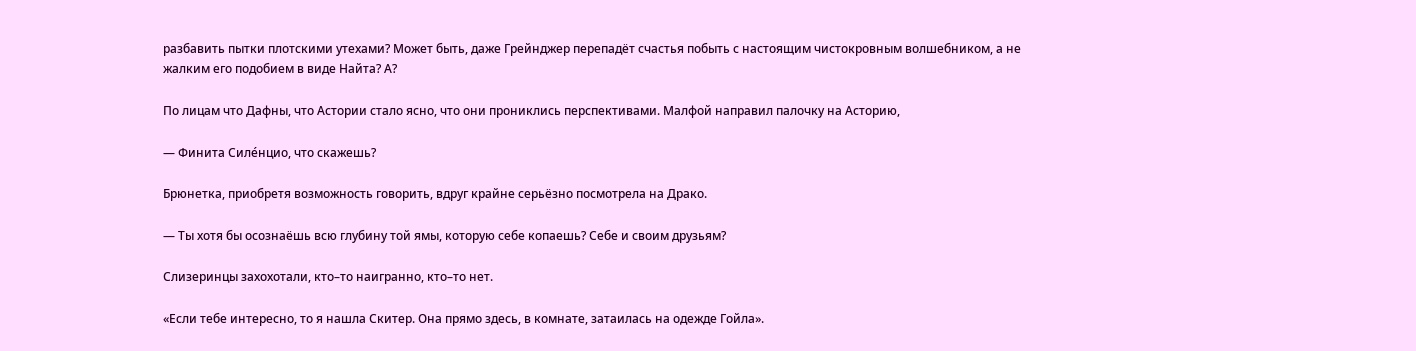разбавить пытки плотскими утехами? Может быть, даже Грейнджер перепадёт счастья побыть с настоящим чистокровным волшебником, а не жалким его подобием в виде Найта? А?

По лицам что Дафны, что Астории стало ясно, что они прониклись перспективами. Малфой направил палочку на Асторию,

— Финита Силе́нцио, что скажешь?

Брюнетка, приобретя возможность говорить, вдруг крайне серьёзно посмотрела на Драко.

— Ты хотя бы осознаёшь всю глубину той ямы, которую себе копаешь? Себе и своим друзьям?

Слизеринцы захохотали, кто–то наигранно, кто–то нет.

«Если тебе интересно, то я нашла Скитер. Она прямо здесь, в комнате, затаилась на одежде Гойла».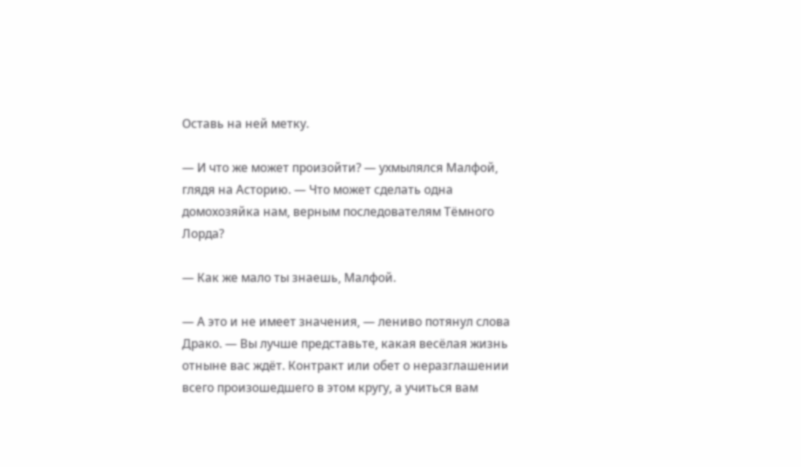Оставь на ней метку.

— И что же может произойти? — ухмылялся Малфой, глядя на Асторию. — Что может сделать одна домохозяйка нам, верным последователям Тёмного Лорда?

— Как же мало ты знаешь, Малфой.

— А это и не имеет значения, — лениво потянул слова Драко. — Вы лучше представьте, какая весёлая жизнь отныне вас ждёт. Контракт или обет о неразглашении всего произошедшего в этом кругу, а учиться вам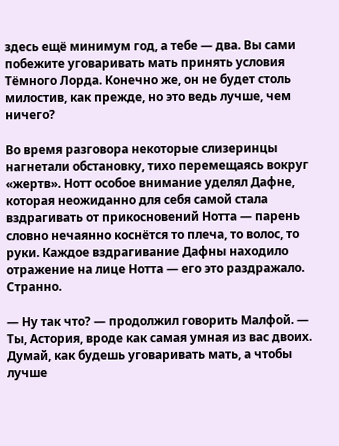здесь ещё минимум год, а тебе — два. Вы сами побежите уговаривать мать принять условия Тёмного Лорда. Конечно же, он не будет столь милостив, как прежде, но это ведь лучше, чем ничего?

Во время разговора некоторые слизеринцы нагнетали обстановку, тихо перемещаясь вокруг «жертв». Нотт особое внимание уделял Дафне, которая неожиданно для себя самой стала вздрагивать от прикосновений Нотта — парень словно нечаянно коснётся то плеча, то волос, то руки. Каждое вздрагивание Дафны находило отражение на лице Нотта — его это раздражало. Странно.

— Ну так что? — продолжил говорить Малфой. — Ты, Астория, вроде как самая умная из вас двоих. Думай, как будешь уговаривать мать, а чтобы лучше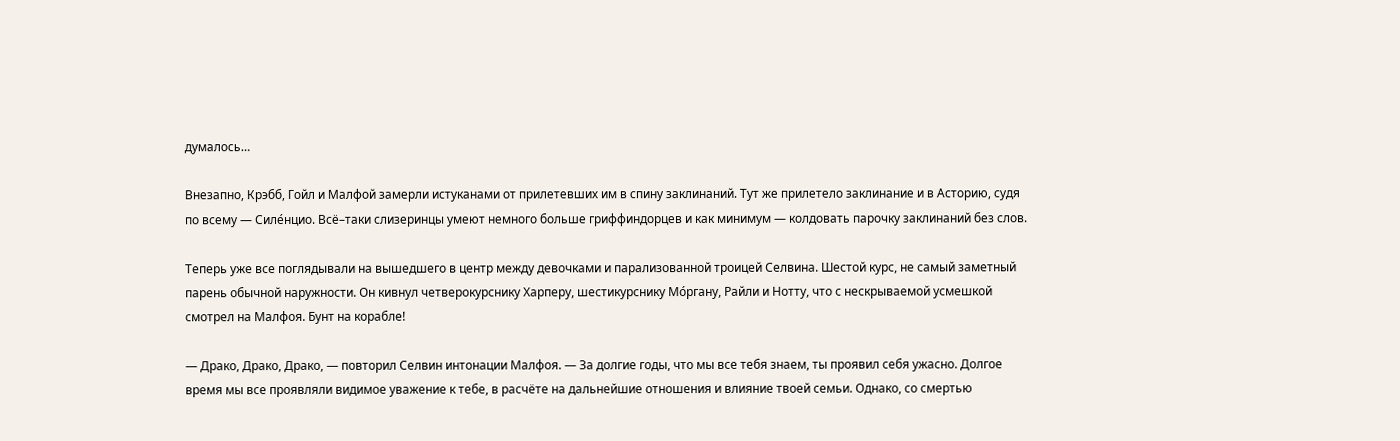думалось…

Внезапно, Крэбб, Гойл и Малфой замерли истуканами от прилетевших им в спину заклинаний. Тут же прилетело заклинание и в Асторию, судя по всему — Силе́нцио. Всё–таки слизеринцы умеют немного больше гриффиндорцев и как минимум — колдовать парочку заклинаний без слов.

Теперь уже все поглядывали на вышедшего в центр между девочками и парализованной троицей Селвина. Шестой курс, не самый заметный парень обычной наружности. Он кивнул четверокурснику Харперу, шестикурснику Мо́ргану, Райли и Нотту, что с нескрываемой усмешкой смотрел на Малфоя. Бунт на корабле!

— Драко, Драко, Драко, — повторил Селвин интонации Малфоя. — За долгие годы, что мы все тебя знаем, ты проявил себя ужасно. Долгое время мы все проявляли видимое уважение к тебе, в расчёте на дальнейшие отношения и влияние твоей семьи. Однако, со смертью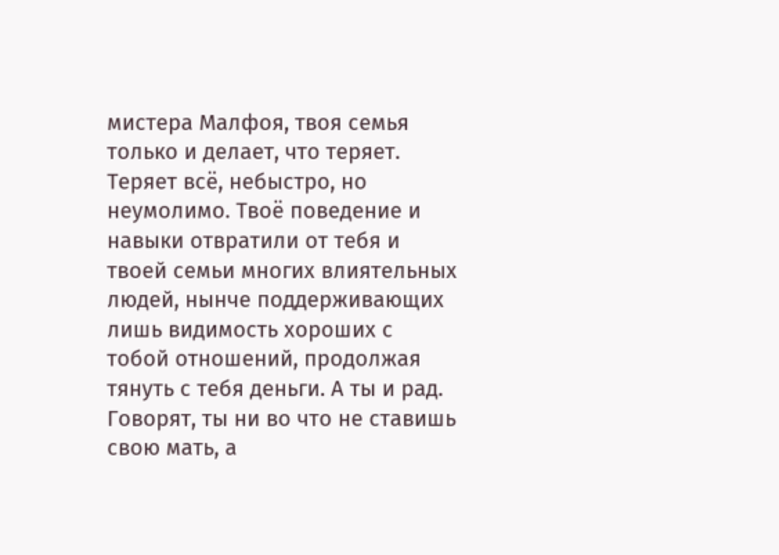мистера Малфоя, твоя семья только и делает, что теряет. Теряет всё, небыстро, но неумолимо. Твоё поведение и навыки отвратили от тебя и твоей семьи многих влиятельных людей, нынче поддерживающих лишь видимость хороших с тобой отношений, продолжая тянуть с тебя деньги. А ты и рад. Говорят, ты ни во что не ставишь свою мать, а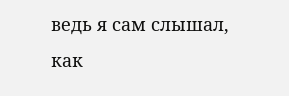ведь я сам слышал, как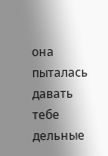она пыталась давать тебе дельные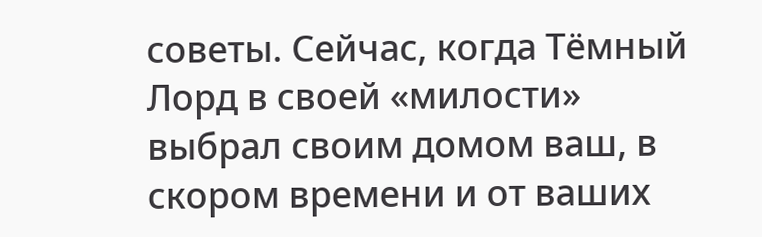советы. Сейчас, когда Тёмный Лорд в своей «милости» выбрал своим домом ваш, в скором времени и от ваших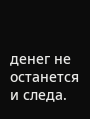денег не останется и следа.